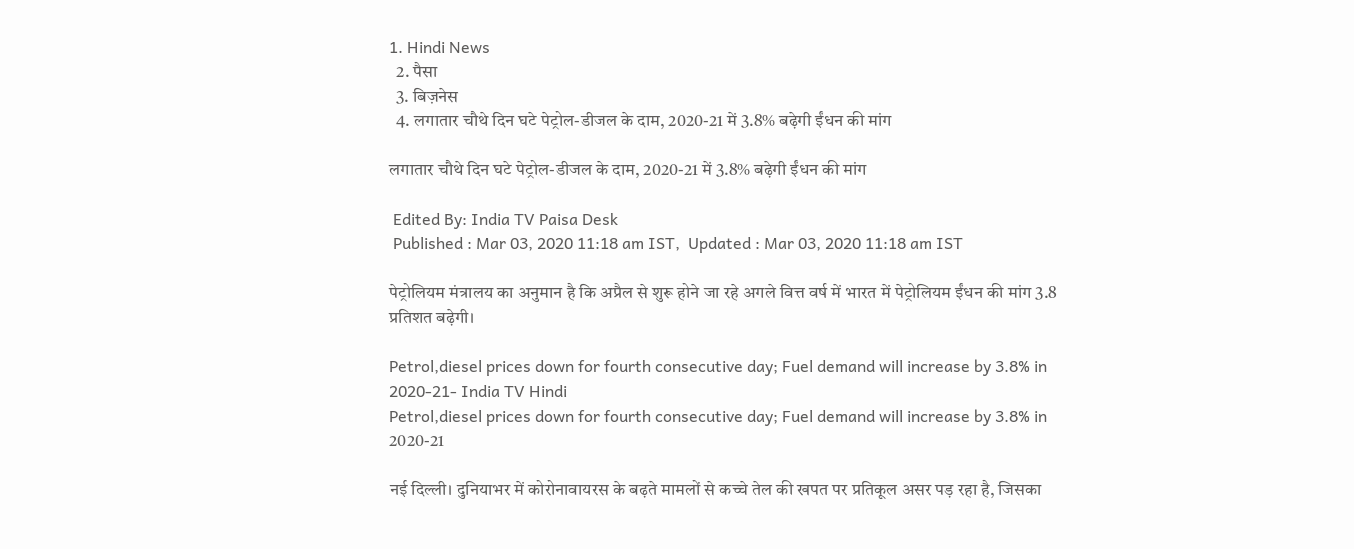1. Hindi News
  2. पैसा
  3. बिज़नेस
  4. लगातार चौथे दिन घटे पेट्रोल-डीजल के दाम, 2020-21 में 3.8% बढ़ेगी ईंधन की मांग

लगातार चौथे दिन घटे पेट्रोल-डीजल के दाम, 2020-21 में 3.8% बढ़ेगी ईंधन की मांग

 Edited By: India TV Paisa Desk
 Published : Mar 03, 2020 11:18 am IST,  Updated : Mar 03, 2020 11:18 am IST

पेट्रोलियम मंत्रालय का अनुमान है कि अप्रैल से शुरू होने जा रहे अगले वित्त वर्ष में भारत में पेट्रोलियम ईंधन की मांग 3.8 प्रतिशत बढ़ेगी।

Petrol,diesel prices down for fourth consecutive day; Fuel demand will increase by 3.8% in 2020-21- India TV Hindi
Petrol,diesel prices down for fourth consecutive day; Fuel demand will increase by 3.8% in 2020-21

नई दिल्‍ली। दुनियाभर में कोरोनावायरस के बढ़ते मामलों से कच्‍चे तेल की खपत पर प्रतिकूल असर पड़ रहा है, जिसका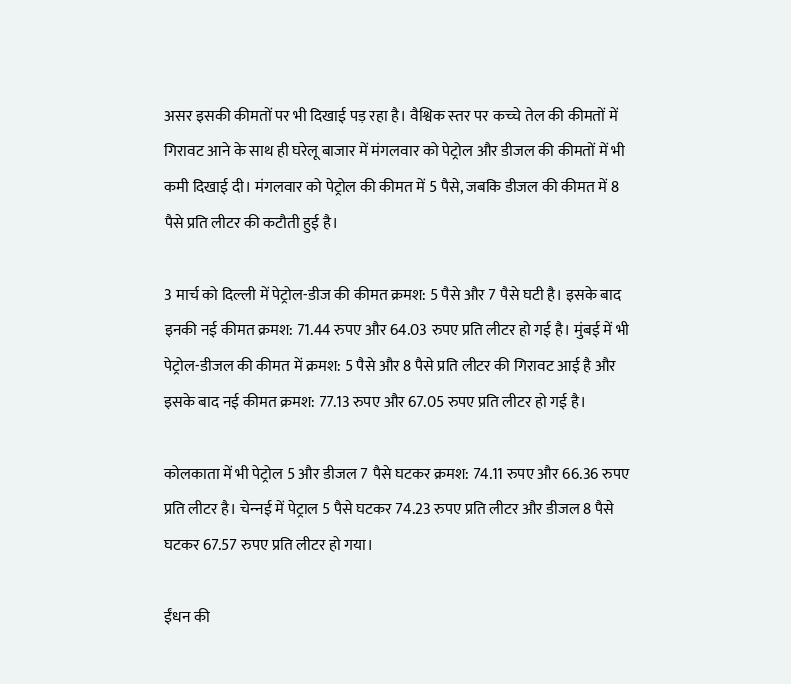असर इसकी कीमतों पर भी दिखाई पड़ रहा है। वैश्विक स्‍तर पर कच्‍चे तेल की कीमतों में गिरावट आने के साथ ही घरेलू बाजार में मंगलवार को पेट्रोल और डीजल की कीमतों में भी कमी दिखाई दी। मंगलवार को पेट्रोल की कीमत में 5 पैसे, जबकि डीजल की कीमत में 8 पैसे प्रति लीटर की कटौती हुई है।

3 मार्च को दिल्‍ली में पेट्रोल-डीज की कीमत क्रमश: 5 पैसे और 7 पैसे घटी है। इसके बाद इनकी नई कीमत क्रमश: 71.44 रुपए और 64.03 रुपए प्रति लीटर हो गई है। मुंबई में भी पेट्रोल-डीजल की कीमत में क्रमश: 5 पैसे और 8 पैसे प्रति लीटर की गिरावट आई है और इसके बाद नई कीमत क्रमश: 77.13 रुपए और 67.05 रुपए प्रति लीटर हो गई है।

कोलकाता में भी पेट्रोल 5 और डीजल 7 पैसे घटकर क्रमश: 74.11 रुपए और 66.36 रुपए प्रति लीटर है। चेन्‍नई में पेट्राल 5 पैसे घटकर 74.23 रुपए प्रति लीटर और डीजल 8 पैसे घटकर 67.57 रुपए प्रति लीटर हो गया।

ईंधन की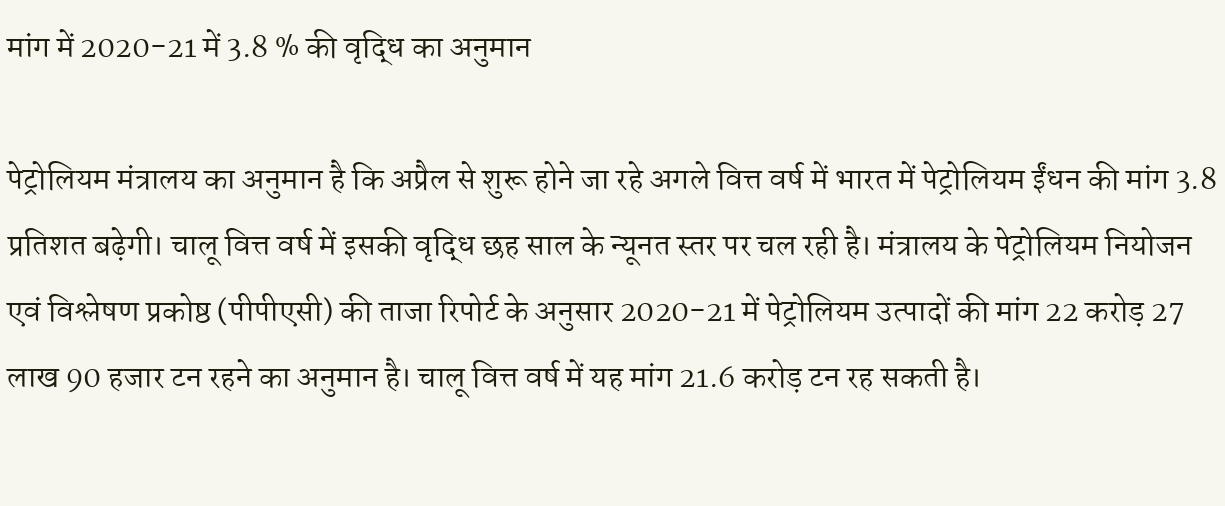मांग में 2020-21 में 3.8 % की वृद्धि का अनुमान

पेट्रोलियम मंत्रालय का अनुमान है कि अप्रैल से शुरू होने जा रहे अगले वित्त वर्ष में भारत में पेट्रोलियम ईंधन की मांग 3.8 प्रतिशत बढ़ेगी। चालू वित्त वर्ष में इसकी वृद्धि छह साल के न्यूनत स्तर पर चल रही है। मंत्रालय के पेट्रोलियम नियोजन एवं विश्लेषण प्रकोष्ठ (पीपीएसी) की ताजा रिपोर्ट के अनुसार 2020-21 में पेट्रोलियम उत्पादों की मांग 22 करोड़ 27 लाख 90 हजार टन रहने का अनुमान है। चालू वित्त वर्ष में यह मांग 21.6 करोड़ टन रह सकती है।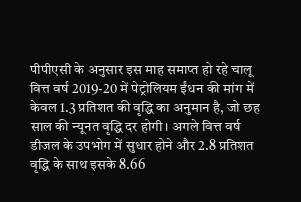पीपीएसी के अनुसार इस माह समाप्त हो रहे चालू वित्त वर्ष 2019-20 में पेट्रोलियम ईंधन की मांग में केवल 1.3 प्रतिशत की वृद्धि का अनुमान है, जो छह साल की न्यूनत वृद्धि दर होगी। अगले वित्त वर्ष डीजल के उपभोग में सुधार होने और 2.8 प्रतिशत वृद्धि के साथ इसके 8.66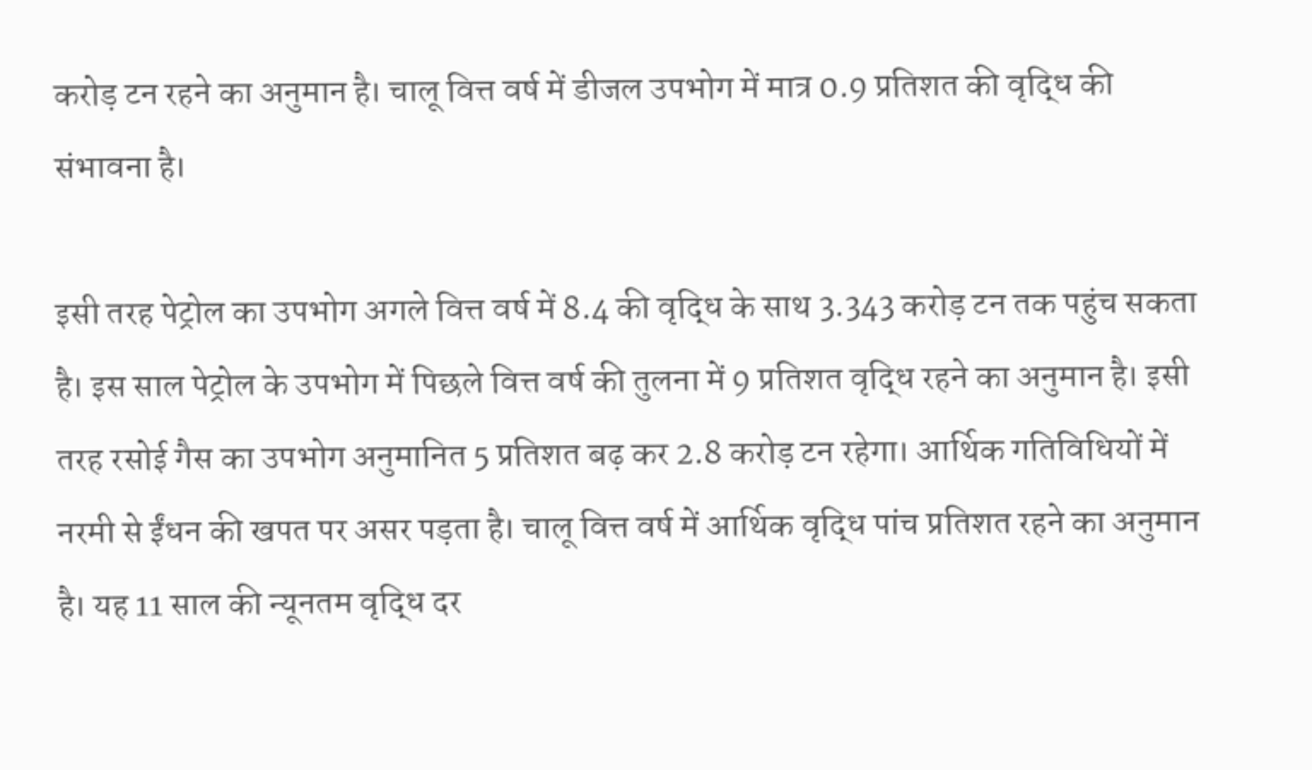करोड़ टन रहने का अनुमान है। चालू वित्त वर्ष में डीजल उपभोग में मात्र 0.9 प्रतिशत की वृद्धि की संभावना है।

इसी तरह पेट्रोल का उपभोग अगले वित्त वर्ष में 8.4 की वृद्धि के साथ 3.343 करोड़ टन तक पहुंच सकता है। इस साल पेट्रोल के उपभोग में पिछले वित्त वर्ष की तुलना में 9 प्रतिशत वृद्धि रहने का अनुमान है। इसी तरह रसोई गैस का उपभोग अनुमानित 5 प्रतिशत बढ़ कर 2.8 करोड़ टन रहेगा। आर्थिक गतिविधियों में नरमी से ईंधन की खपत पर असर पड़ता है। चालू वित्त वर्ष में आर्थिक वृद्धि पांच प्रतिशत रहने का अनुमान है। यह 11 साल की न्यूनतम वृद्धि दर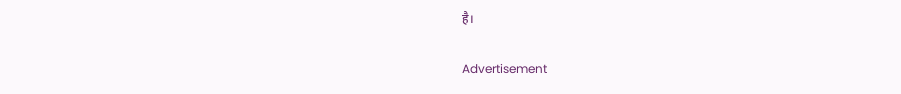है।

Advertisement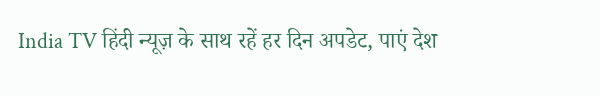India TV हिंदी न्यूज़ के साथ रहें हर दिन अपडेट, पाएं देश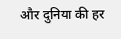और दुनिया की हर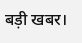बड़ी खबर।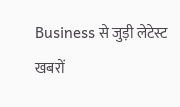Business से जुड़ी लेटेस्ट खबरों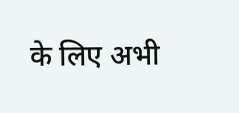के लिए अभी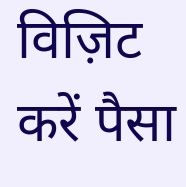विज़िट करें पैसा